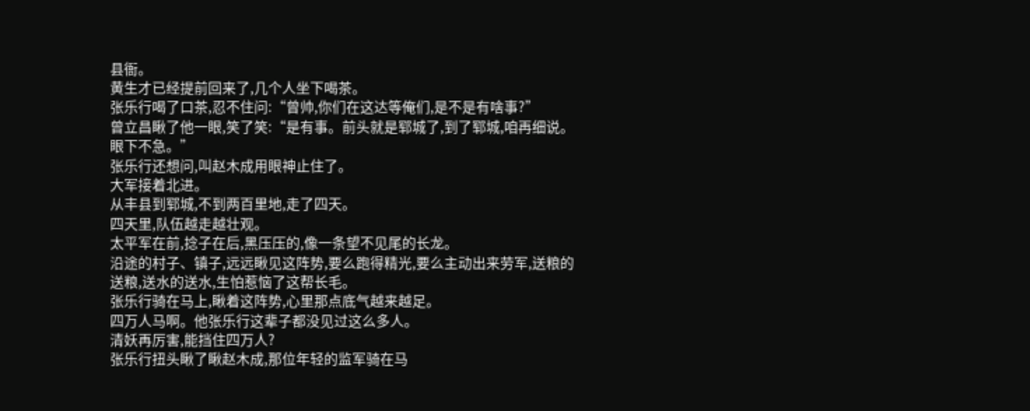县衙。
黄生才已经提前回来了,几个人坐下喝茶。
张乐行喝了口茶,忍不住问:“曾帅,你们在这达等俺们,是不是有啥事?”
曾立昌瞅了他一眼,笑了笑:“是有事。前头就是郓城了,到了郓城,咱再细说。眼下不急。”
张乐行还想问,叫赵木成用眼神止住了。
大军接着北进。
从丰县到郓城,不到两百里地,走了四天。
四天里,队伍越走越壮观。
太平军在前,捻子在后,黑压压的,像一条望不见尾的长龙。
沿途的村子、镇子,远远瞅见这阵势,要么跑得精光,要么主动出来劳军,送粮的送粮,送水的送水,生怕惹恼了这帮长毛。
张乐行骑在马上,瞅着这阵势,心里那点底气越来越足。
四万人马啊。他张乐行这辈子都没见过这么多人。
清妖再厉害,能挡住四万人?
张乐行扭头瞅了瞅赵木成,那位年轻的监军骑在马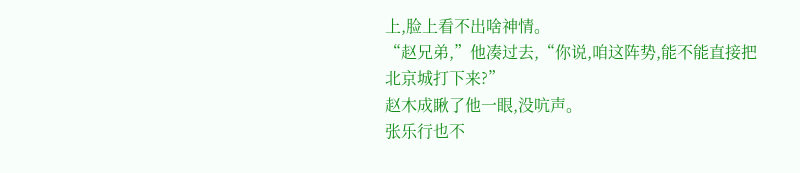上,脸上看不出啥神情。
“赵兄弟,”他凑过去,“你说,咱这阵势,能不能直接把北京城打下来?”
赵木成瞅了他一眼,没吭声。
张乐行也不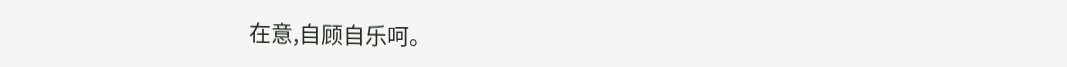在意,自顾自乐呵。